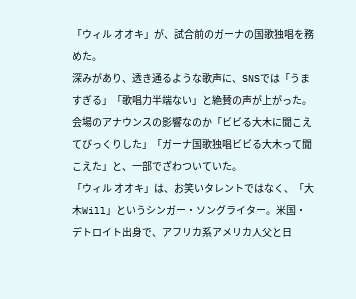「ウィル オオキ」が、試合前のガーナの国歌独唱を務めた。
深みがあり、透き通るような歌声に、SNSでは「うますぎる」「歌唱力半端ない」と絶賛の声が上がった。
会場のアナウンスの影響なのか「ビビる大木に聞こえてびっくりした」「ガーナ国歌独唱ビビる大木って聞こえた」と、一部でざわついていた。
「ウィル オオキ」は、お笑いタレントではなく、「大木Will」というシンガー・ソングライター。米国・デトロイト出身で、アフリカ系アメリカ人父と日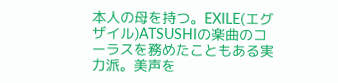本人の母を持つ。EXILE(エグザイル)ATSUSHIの楽曲のコーラスを務めたこともある実力派。美声を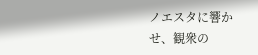ノエスタに響かせ、観衆の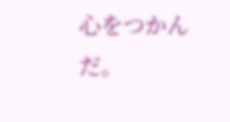心をつかんだ。